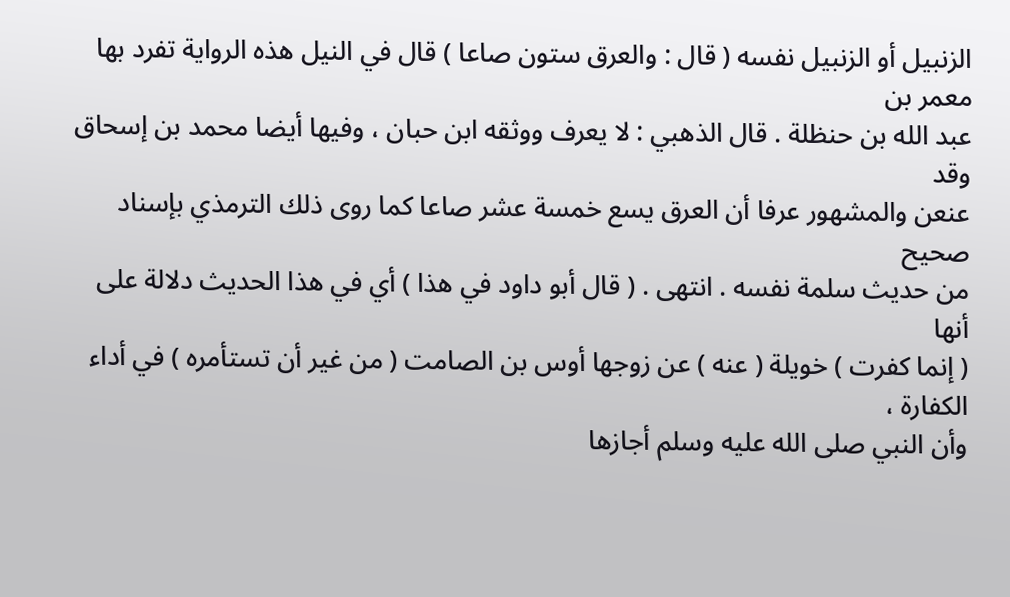الزنبيل أو الزنبيل نفسه ( قال : والعرق ستون صاعا ) قال في النيل هذه الرواية تفرد بها معمر بن
عبد الله بن حنظلة . قال الذهبي : لا يعرف ووثقه ابن حبان ، وفيها أيضا محمد بن إسحاق وقد
عنعن والمشهور عرفا أن العرق يسع خمسة عشر صاعا كما روى ذلك الترمذي بإسناد صحيح
من حديث سلمة نفسه . انتهى . ( قال أبو داود في هذا ) أي في هذا الحديث دلالة على أنها
( إنما كفرت ) خويلة ( عنه ) عن زوجها أوس بن الصامت ( من غير أن تستأمره ) في أداء الكفارة ،
وأن النبي صلى الله عليه وسلم أجازها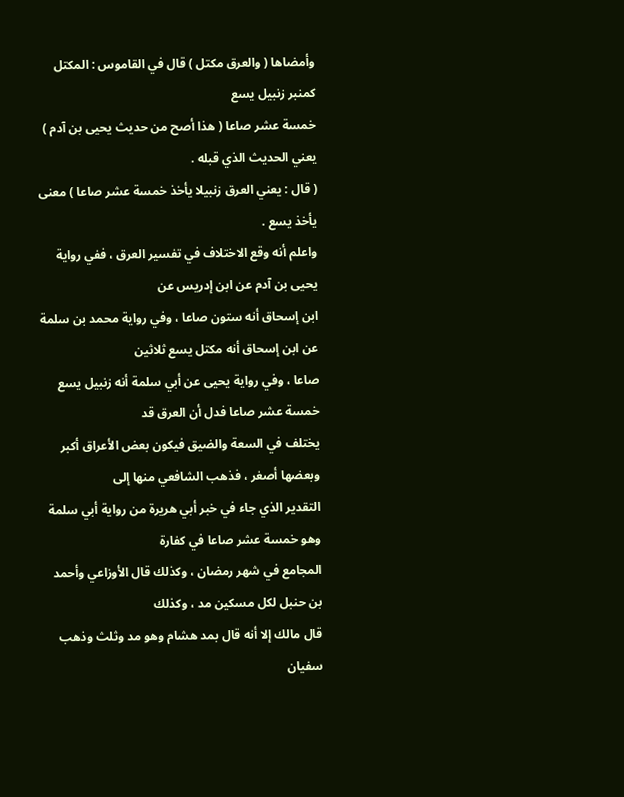وأمضاها ( والعرق مكتل ) قال في القاموس : المكتل كمنبر زنبيل يسع
خمسة عشر صاعا ( هذا أصح من حديث يحيى بن آدم ) يعني الحديث الذي قبله .
( قال : يعني العرق زنبيلا يأخذ خمسة عشر صاعا ) معنى يأخذ يسع .
واعلم أنه وقع الاختلاف في تفسير العرق ، ففي رواية يحيى بن آدم عن ابن إدريس عن
ابن إسحاق أنه ستون صاعا ، وفي رواية محمد بن سلمة عن ابن إسحاق أنه مكتل يسع ثلاثين
صاعا ، وفي رواية يحيى عن أبي سلمة أنه زنبيل يسع خمسة عشر صاعا فدل أن العرق قد
يختلف في السعة والضيق فيكون بعض الأعراق أكبر وبعضها أصغر ، فذهب الشافعي منها إلى
التقدير الذي جاء في خبر أبي هريرة من رواية أبي سلمة وهو خمسة عشر صاعا في كفارة
المجامع في شهر رمضان ، وكذلك قال الأوزاعي وأحمد بن حنبل لكل مسكين مد ، وكذلك
قال مالك إلا أنه قال بمد هشام وهو مد وثلث وذهب سفيان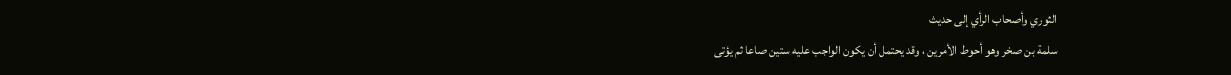الثوري وأصحاب الرأي إلى حديث
سلمة بن صخر وهو أحوط الأمرين ، وقد يحتمل أن يكون الواجب عليه ستين صاعا ثم يؤتى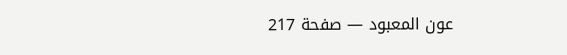عون المعبود — صفحة 217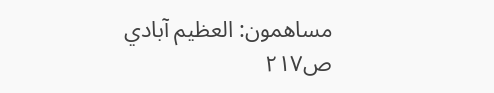مساهمون: العظيم آبادي
ص٢١٧